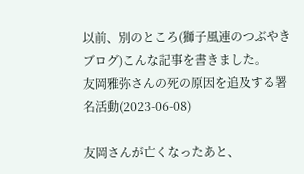以前、別のところ(獅子風連のつぶやきブログ)こんな記事を書きました。
友岡雅弥さんの死の原因を追及する署名活動(2023-06-08)

友岡さんが亡くなったあと、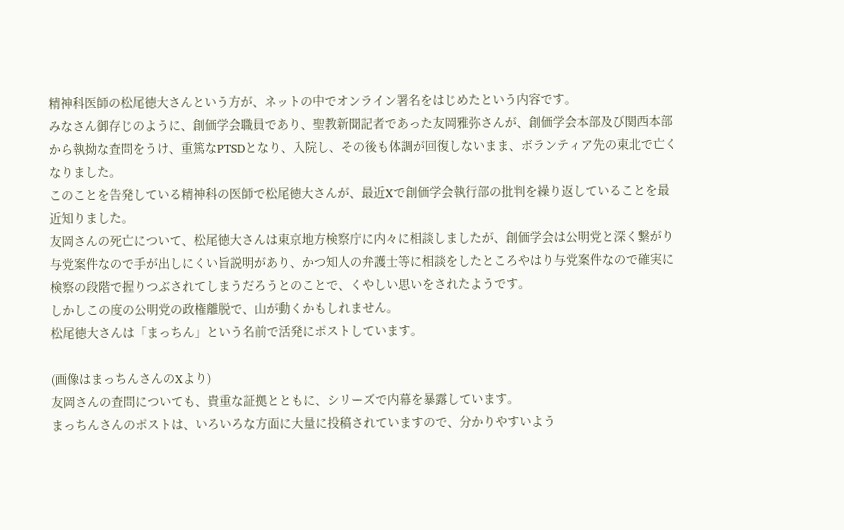精神科医師の松尾徳大さんという方が、ネットの中でオンライン署名をはじめたという内容です。
みなさん御存じのように、創価学会職員であり、聖教新聞記者であった友岡雅弥さんが、創価学会本部及び関西本部から執拗な査問をうけ、重篤なPTSDとなり、入院し、その後も体調が回復しないまま、ボランティア先の東北で亡くなりました。
このことを告発している精神科の医師で松尾徳大さんが、最近Xで創価学会執行部の批判を繰り返していることを最近知りました。
友岡さんの死亡について、松尾徳大さんは東京地方検察庁に内々に相談しましたが、創価学会は公明党と深く繋がり与党案件なので手が出しにくい旨説明があり、かつ知人の弁護士等に相談をしたところやはり与党案件なので確実に検察の段階で握りつぶされてしまうだろうとのことで、くやしい思いをされたようです。
しかしこの度の公明党の政権離脱で、山が動くかもしれません。
松尾徳大さんは「まっちん」という名前で活発にポストしています。

(画像はまっちんさんのXより)
友岡さんの査問についても、貴重な証拠とともに、シリーズで内幕を暴露しています。
まっちんさんのポストは、いろいろな方面に大量に投稿されていますので、分かりやすいよう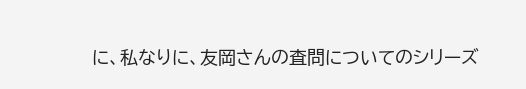に、私なりに、友岡さんの査問についてのシリーズ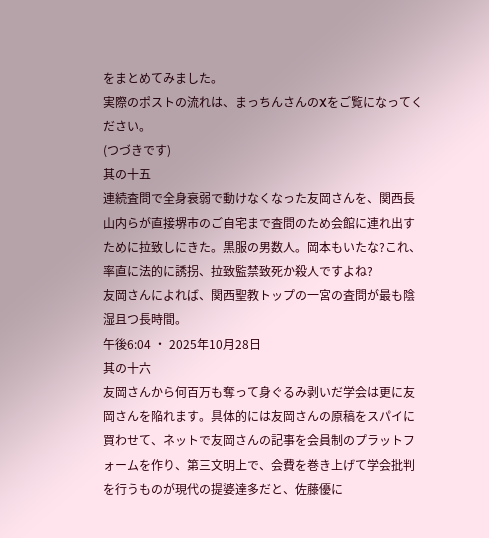をまとめてみました。
実際のポストの流れは、まっちんさんのXをご覧になってください。
(つづきです)
其の十五
連続査問で全身衰弱で動けなくなった友岡さんを、関西長山内らが直接堺市のご自宅まで査問のため会館に連れ出すために拉致しにきた。黒服の男数人。岡本もいたな?これ、率直に法的に誘拐、拉致監禁致死か殺人ですよね?
友岡さんによれば、関西聖教トップの一宮の査問が最も陰湿且つ長時間。
午後6:04 ・ 2025年10月28日
其の十六
友岡さんから何百万も奪って身ぐるみ剥いだ学会は更に友岡さんを陥れます。具体的には友岡さんの原稿をスパイに買わせて、ネットで友岡さんの記事を会員制のプラットフォームを作り、第三文明上で、会費を巻き上げて学会批判を行うものが現代の提婆達多だと、佐藤優に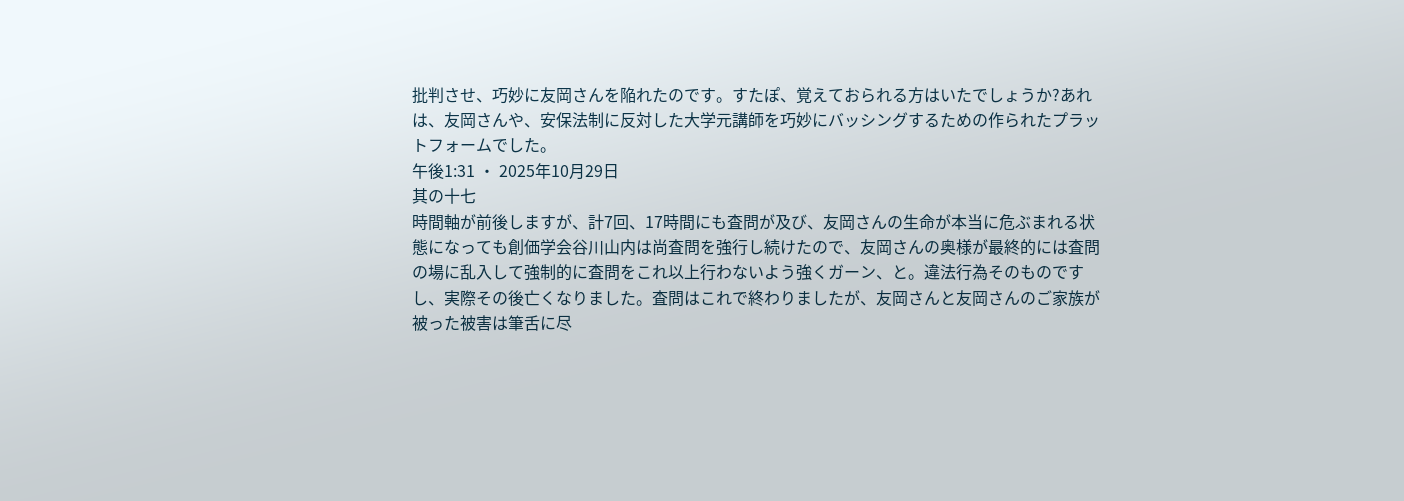批判させ、巧妙に友岡さんを陥れたのです。すたぽ、覚えておられる方はいたでしょうか?あれは、友岡さんや、安保法制に反対した大学元講師を巧妙にバッシングするための作られたプラットフォームでした。
午後1:31 ・ 2025年10月29日
其の十七
時間軸が前後しますが、計7回、17時間にも査問が及び、友岡さんの生命が本当に危ぶまれる状態になっても創価学会谷川山内は尚査問を強行し続けたので、友岡さんの奥様が最終的には査問の場に乱入して強制的に査問をこれ以上行わないよう強くガーン、と。違法行為そのものですし、実際その後亡くなりました。査問はこれで終わりましたが、友岡さんと友岡さんのご家族が被った被害は筆舌に尽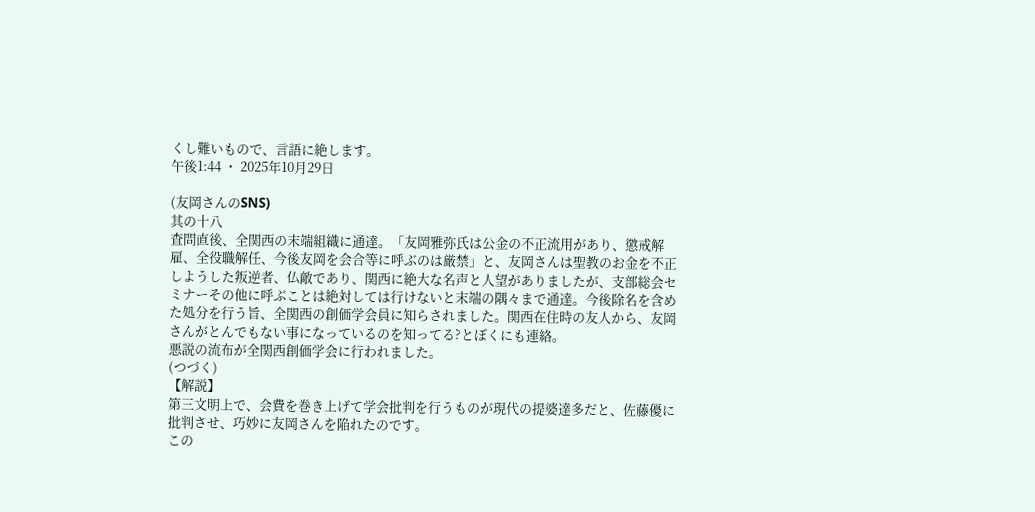くし難いもので、言語に絶します。
午後1:44 ・ 2025年10月29日

(友岡さんのSNS)
其の十八
査問直後、全関西の末端組織に通達。「友岡雅弥氏は公金の不正流用があり、懲戒解雇、全役職解任、今後友岡を会合等に呼ぶのは厳禁」と、友岡さんは聖教のお金を不正しようした叛逆者、仏敵であり、関西に絶大な名声と人望がありましたが、支部総会セミナーその他に呼ぶことは絶対しては行けないと末端の隅々まで通達。今後除名を含めた処分を行う旨、全関西の創価学会員に知らされました。関西在住時の友人から、友岡さんがとんでもない事になっているのを知ってる?とぼくにも連絡。
悪説の流布が全関西創価学会に行われました。
(つづく)
【解説】
第三文明上で、会費を巻き上げて学会批判を行うものが現代の提婆達多だと、佐藤優に批判させ、巧妙に友岡さんを陥れたのです。
この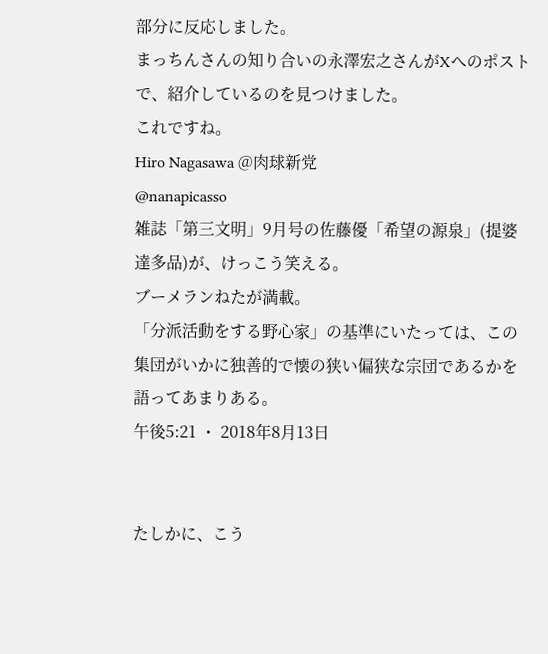部分に反応しました。
まっちんさんの知り合いの永澤宏之さんがXへのポストで、紹介しているのを見つけました。
これですね。
Hiro Nagasawa @肉球新党
@nanapicasso
雑誌「第三文明」9月号の佐藤優「希望の源泉」(提婆達多品)が、けっこう笑える。
ブーメランねたが満載。
「分派活動をする野心家」の基準にいたっては、この集団がいかに独善的で懐の狭い偏狭な宗団であるかを語ってあまりある。
午後5:21 ・ 2018年8月13日


たしかに、こう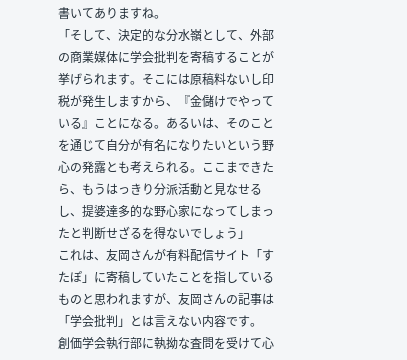書いてありますね。
「そして、決定的な分水嶺として、外部の商業媒体に学会批判を寄稿することが挙げられます。そこには原稿料ないし印税が発生しますから、『金儲けでやっている』ことになる。あるいは、そのことを通じて自分が有名になりたいという野心の発露とも考えられる。ここまできたら、もうはっきり分派活動と見なせるし、提婆達多的な野心家になってしまったと判断せざるを得ないでしょう」
これは、友岡さんが有料配信サイト「すたぽ」に寄稿していたことを指しているものと思われますが、友岡さんの記事は「学会批判」とは言えない内容です。
創価学会執行部に執拗な査問を受けて心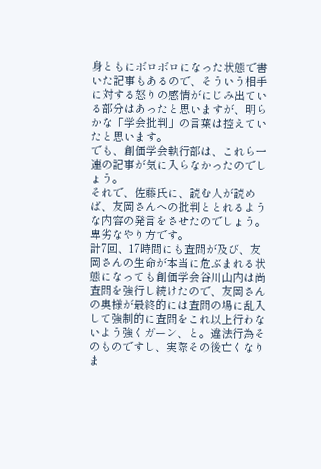身ともにボロボロになった状態で書いた記事もあるので、そういう相手に対する怒りの感情がにじみ出ている部分はあったと思いますが、明らかな「学会批判」の言葉は控えていたと思います。
でも、創価学会執行部は、これら一連の記事が気に入らなかったのでしょう。
それで、佐藤氏に、読む人が読めば、友岡さんへの批判ととれるような内容の発言をさせたのでしょう。
卑劣なやり方です。
計7回、17時間にも査問が及び、友岡さんの生命が本当に危ぶまれる状態になっても創価学会谷川山内は尚査問を強行し続けたので、友岡さんの奥様が最終的には査問の場に乱入して強制的に査問をこれ以上行わないよう強くガーン、と。違法行為そのものですし、実際その後亡くなりま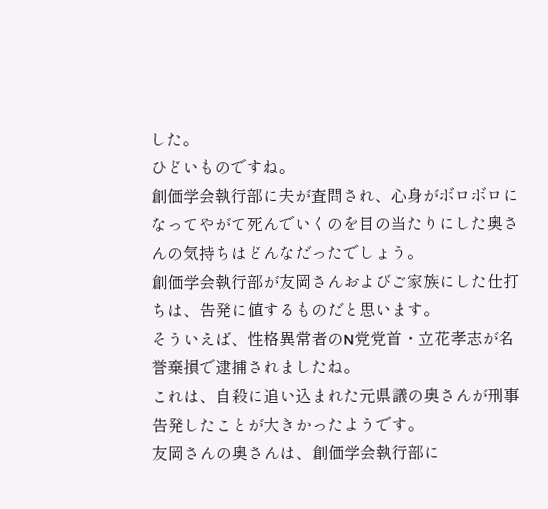した。
ひどいものですね。
創価学会執行部に夫が査問され、心身がボロボロになってやがて死んでいくのを目の当たりにした奥さんの気持ちはどんなだったでしょう。
創価学会執行部が友岡さんおよびご家族にした仕打ちは、告発に値するものだと思います。
そういえば、性格異常者のN党党首・立花孝志が名誉棄損で逮捕されましたね。
これは、自殺に追い込まれた元県議の奥さんが刑事告発したことが大きかったようです。
友岡さんの奥さんは、創価学会執行部に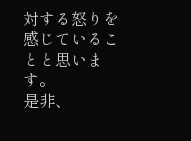対する怒りを感じていることと思います。
是非、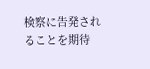検察に告発されることを期待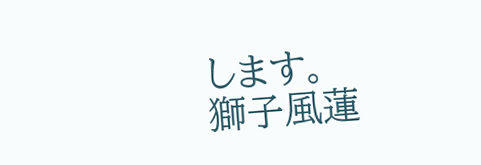します。
獅子風蓮